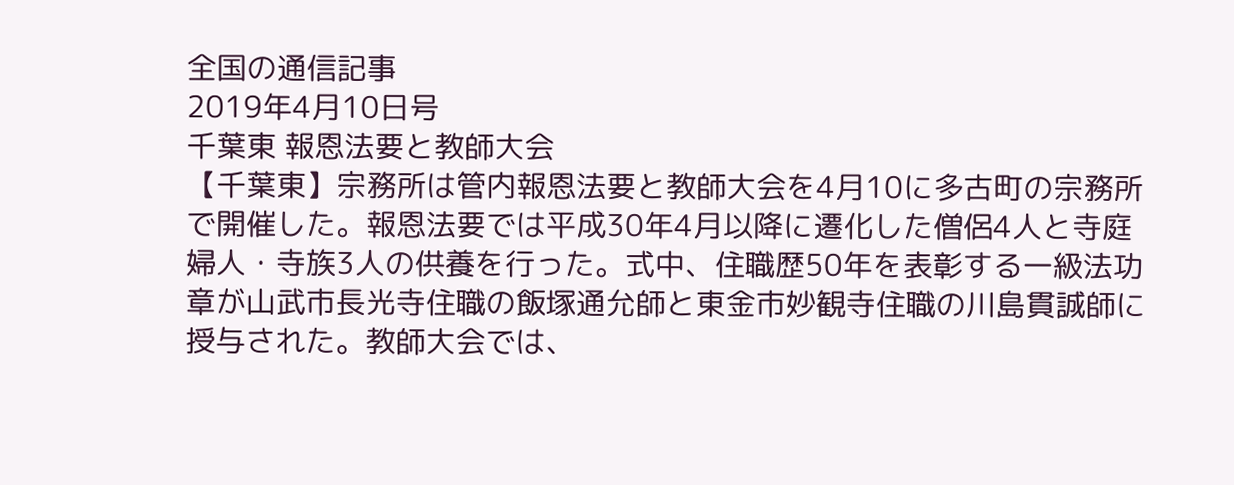全国の通信記事
2019年4月10日号
千葉東 報恩法要と教師大会
【千葉東】宗務所は管内報恩法要と教師大会を4月10に多古町の宗務所で開催した。報恩法要では平成30年4月以降に遷化した僧侶4人と寺庭婦人・寺族3人の供養を行った。式中、住職歴50年を表彰する一級法功章が山武市長光寺住職の飯塚通允師と東金市妙観寺住職の川島貫誠師に授与された。教師大会では、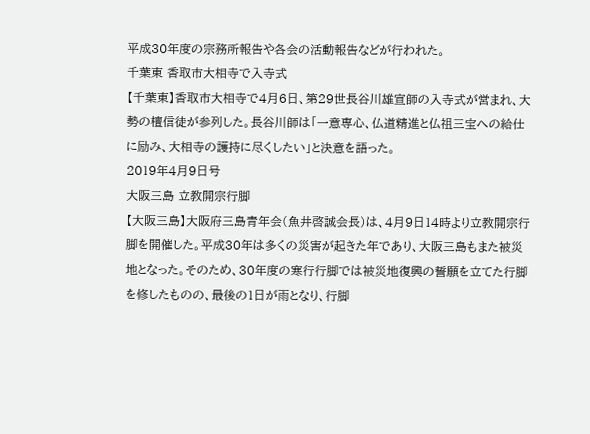平成30年度の宗務所報告や各会の活動報告などが行われた。
千葉東 香取市大相寺で入寺式
【千葉東】香取市大相寺で4月6日、第29世長谷川雄宣師の入寺式が営まれ、大勢の檀信徒が参列した。長谷川師は「一意専心、仏道精進と仏祖三宝への給仕に励み、大相寺の護持に尽くしたい」と決意を語った。
2019年4月9日号
大阪三島 立教開宗行脚
【大阪三島】大阪府三島青年会(魚井啓誠会長)は、4月9日14時より立教開宗行脚を開催した。平成30年は多くの災害が起きた年であり、大阪三島もまた被災地となった。そのため、30年度の寒行行脚では被災地復興の誓願を立てた行脚を修したものの、最後の1日が雨となり、行脚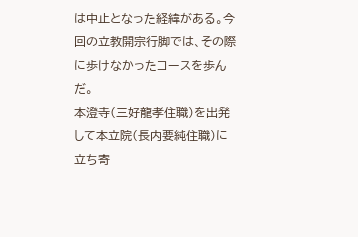は中止となった経緯がある。今回の立教開宗行脚では、その際に歩けなかったコースを歩んだ。
本澄寺(三好龍孝住職)を出発して本立院(長内要純住職)に立ち寄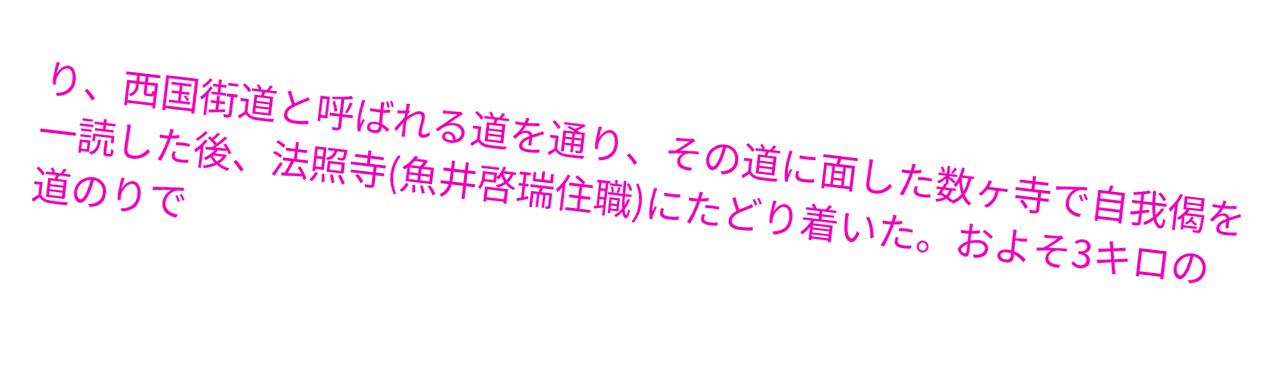り、西国街道と呼ばれる道を通り、その道に面した数ヶ寺で自我偈を一読した後、法照寺(魚井啓瑞住職)にたどり着いた。およそ3キロの道のりで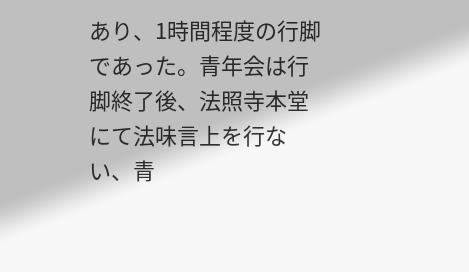あり、1時間程度の行脚であった。青年会は行脚終了後、法照寺本堂にて法味言上を行ない、青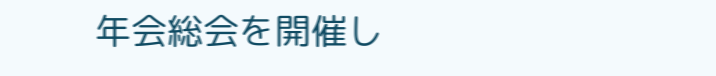年会総会を開催し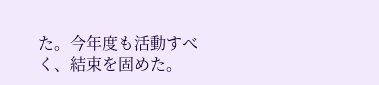た。今年度も活動すべく、結束を固めた。